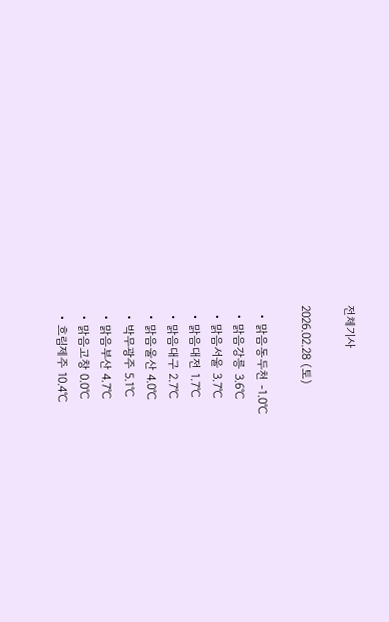전체기사

2026.02.28 (토)

  • 맑음동두천 -1.0℃
  • 맑음강릉 3.6℃
  • 맑음서울 3.7℃
  • 맑음대전 1.7℃
  • 맑음대구 2.7℃
  • 맑음울산 4.0℃
  • 박무광주 5.1℃
  • 맑음부산 4.7℃
  • 맑음고창 0.0℃
  • 흐림제주 10.4℃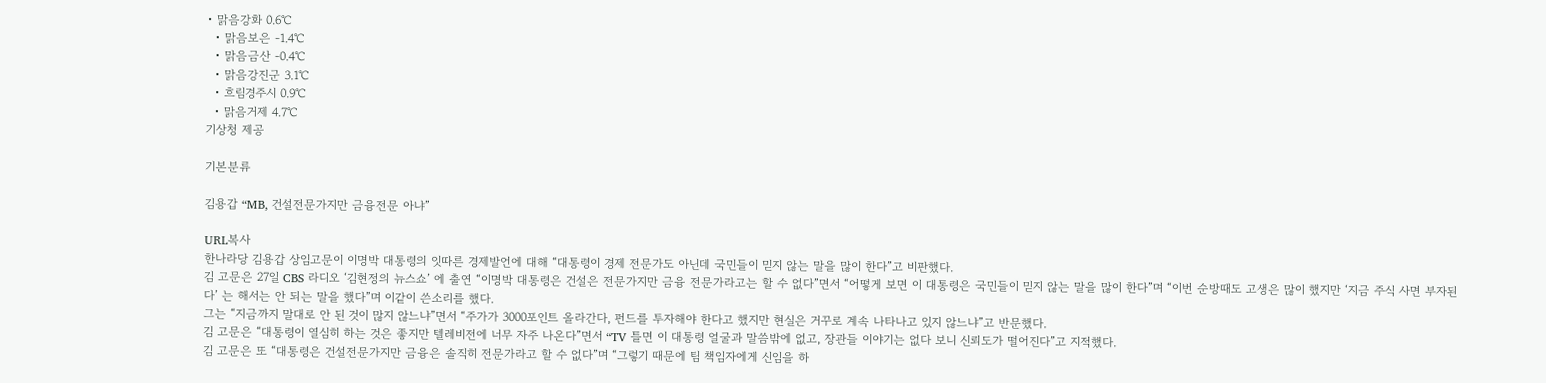• 맑음강화 0.6℃
  • 맑음보은 -1.4℃
  • 맑음금산 -0.4℃
  • 맑음강진군 3.1℃
  • 흐림경주시 0.9℃
  • 맑음거제 4.7℃
기상청 제공

기본분류

김용갑 “MB, 건설전문가지만 금융전문 아냐”

URL복사
한나라당 김용갑 상임고문이 이명박 대통령의 잇따른 경제발언에 대해 “대통령이 경제 전문가도 아닌데 국민들이 믿지 않는 말을 많이 한다”고 비판했다.
김 고문은 27일 CBS 라디오 ‘김현정의 뉴스쇼’ 에 출연 “이명박 대통령은 건설은 전문가지만 금융 전문가라고는 할 수 없다”면서 “어떻게 보면 이 대통령은 국민들이 믿지 않는 말을 많이 한다”며 “이번 순방때도 고생은 많이 했지만 ‘지금 주식 사면 부자된다’ 는 해서는 안 되는 말을 했다”며 이같이 쓴소리를 했다.
그는 “지금까지 말대로 안 된 것이 많지 않느냐”면서 “주가가 3000포인트 올라간다, 펀드를 투자해야 한다고 했지만 현실은 거꾸로 계속 나타나고 있지 않느냐”고 반문했다.
김 고문은 “대통령이 열심히 하는 것은 좋지만 텔레비전에 너무 자주 나온다”면서 “TV 틀면 이 대통령 얼굴과 말씀밖에 없고, 장관들 이야기는 없다 보니 신뢰도가 떨어진다”고 지적했다.
김 고문은 또 “대통령은 건설전문가지만 금융은 솔직히 전문가라고 할 수 없다”며 “그렇기 때문에 팀 책임자에게 신임을 하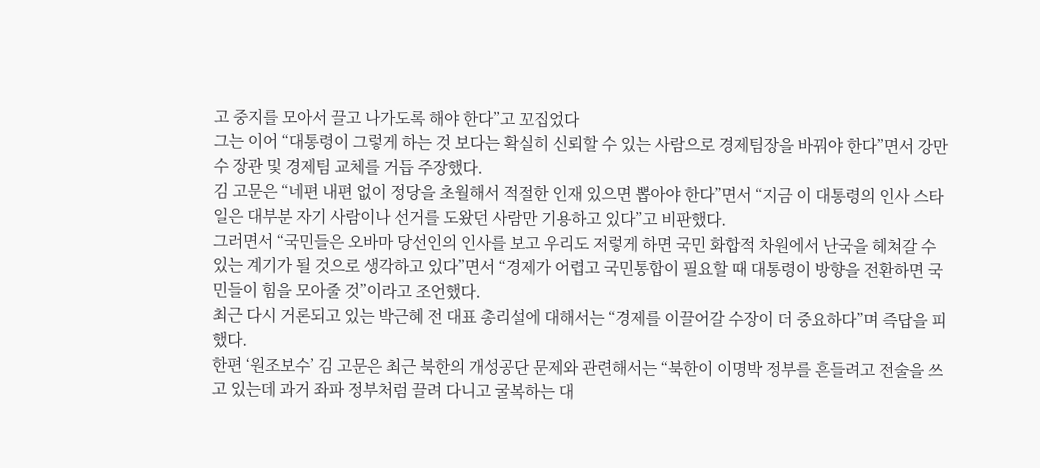고 중지를 모아서 끌고 나가도록 해야 한다”고 꼬집었다
그는 이어 “대통령이 그렇게 하는 것 보다는 확실히 신뢰할 수 있는 사람으로 경제팀장을 바꿔야 한다”면서 강만수 장관 및 경제팀 교체를 거듭 주장했다.
김 고문은 “네편 내편 없이 정당을 초월해서 적절한 인재 있으면 뽑아야 한다”면서 “지금 이 대통령의 인사 스타일은 대부분 자기 사람이나 선거를 도왔던 사람만 기용하고 있다”고 비판했다.
그러면서 “국민들은 오바마 당선인의 인사를 보고 우리도 저렇게 하면 국민 화합적 차원에서 난국을 헤쳐갈 수 있는 계기가 될 것으로 생각하고 있다”면서 “경제가 어렵고 국민통합이 필요할 때 대통령이 방향을 전환하면 국민들이 힘을 모아줄 것”이라고 조언했다.
최근 다시 거론되고 있는 박근혜 전 대표 총리설에 대해서는 “경제를 이끌어갈 수장이 더 중요하다”며 즉답을 피했다.
한편 ‘원조보수’ 김 고문은 최근 북한의 개성공단 문제와 관련해서는 “북한이 이명박 정부를 흔들려고 전술을 쓰고 있는데 과거 좌파 정부처럼 끌려 다니고 굴복하는 대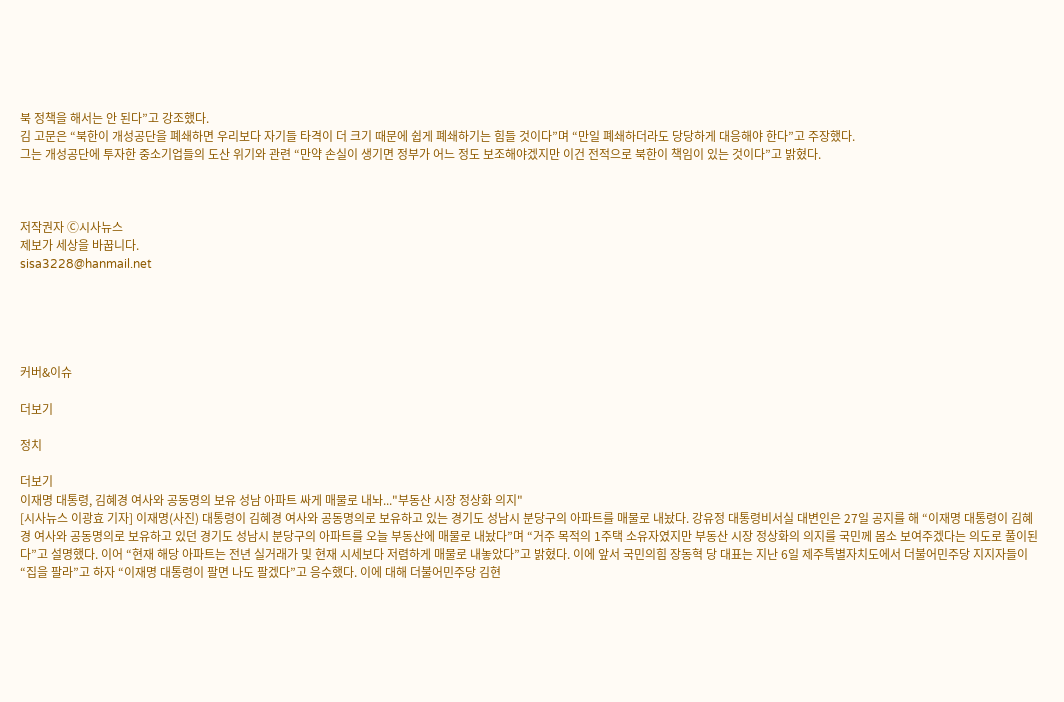북 정책을 해서는 안 된다”고 강조했다.
김 고문은 “북한이 개성공단을 폐쇄하면 우리보다 자기들 타격이 더 크기 때문에 쉽게 폐쇄하기는 힘들 것이다”며 “만일 폐쇄하더라도 당당하게 대응해야 한다”고 주장했다.
그는 개성공단에 투자한 중소기업들의 도산 위기와 관련 “만약 손실이 생기면 정부가 어느 정도 보조해야겠지만 이건 전적으로 북한이 책임이 있는 것이다”고 밝혔다.



저작권자 Ⓒ시사뉴스
제보가 세상을 바꿉니다.
sisa3228@hanmail.net





커버&이슈

더보기

정치

더보기
이재명 대통령, 김혜경 여사와 공동명의 보유 성남 아파트 싸게 매물로 내놔..."부동산 시장 정상화 의지"
[시사뉴스 이광효 기자] 이재명(사진) 대통령이 김혜경 여사와 공동명의로 보유하고 있는 경기도 성남시 분당구의 아파트를 매물로 내놨다. 강유정 대통령비서실 대변인은 27일 공지를 해 “이재명 대통령이 김혜경 여사와 공동명의로 보유하고 있던 경기도 성남시 분당구의 아파트를 오늘 부동산에 매물로 내놨다”며 “거주 목적의 1주택 소유자였지만 부동산 시장 정상화의 의지를 국민께 몸소 보여주겠다는 의도로 풀이된다”고 설명했다. 이어 “현재 해당 아파트는 전년 실거래가 및 현재 시세보다 저렴하게 매물로 내놓았다”고 밝혔다. 이에 앞서 국민의힘 장동혁 당 대표는 지난 6일 제주특별자치도에서 더불어민주당 지지자들이 “집을 팔라”고 하자 “이재명 대통령이 팔면 나도 팔겠다”고 응수했다. 이에 대해 더불어민주당 김현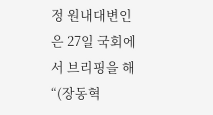정 원내대변인은 27일 국회에서 브리핑을 해 “(장동혁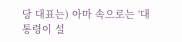당 대표는) 아마 속으로는 ‘대통령이 설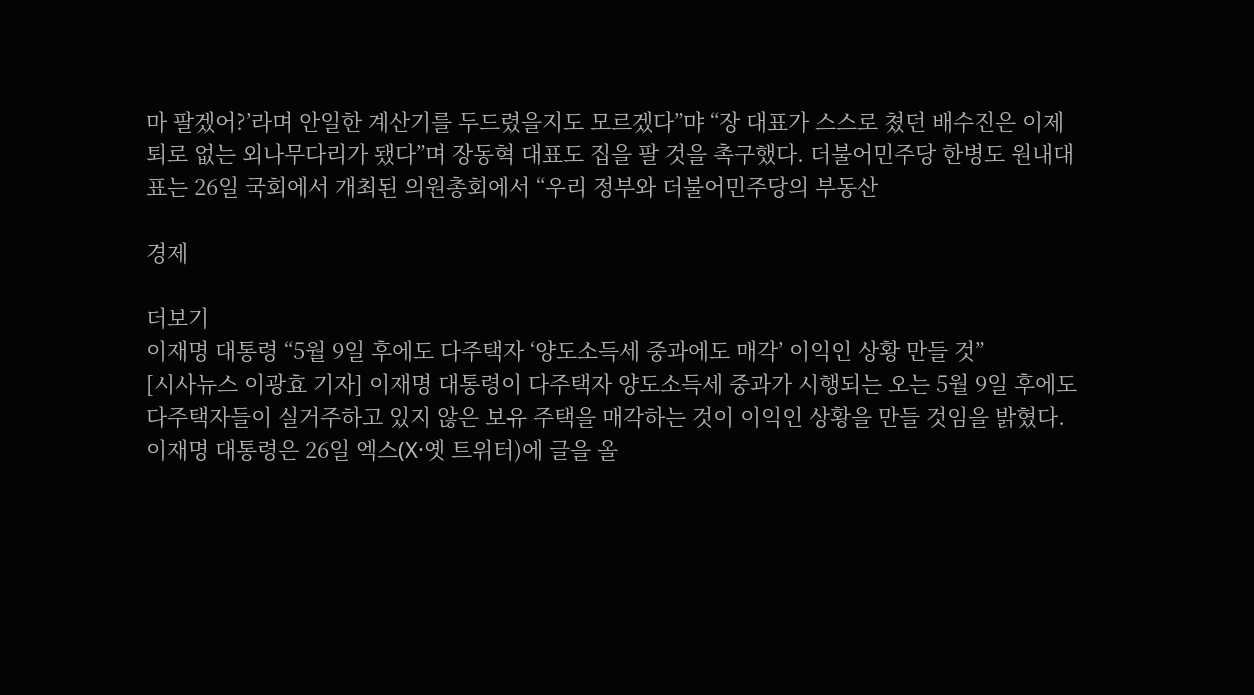마 팔겠어?’라며 안일한 계산기를 두드렸을지도 모르겠다”먀 “장 대표가 스스로 쳤던 배수진은 이제 퇴로 없는 외나무다리가 됐다”며 장동혁 대표도 집을 팔 것을 촉구했다. 더불어민주당 한병도 원내대표는 26일 국회에서 개최된 의원총회에서 “우리 정부와 더불어민주당의 부동산

경제

더보기
이재명 대통령 “5월 9일 후에도 다주택자 ‘양도소득세 중과에도 매각’ 이익인 상황 만들 것”
[시사뉴스 이광효 기자] 이재명 대통령이 다주택자 양도소득세 중과가 시행되는 오는 5월 9일 후에도 다주택자들이 실거주하고 있지 않은 보유 주택을 매각하는 것이 이익인 상황을 만들 것임을 밝혔다. 이재명 대통령은 26일 엑스(X·옛 트위터)에 글을 올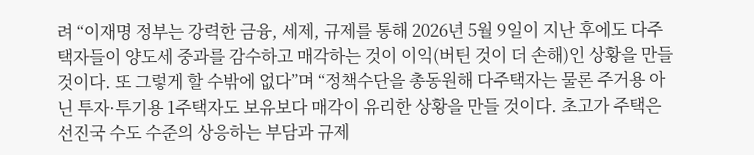려 “이재명 정부는 강력한 금융, 세제, 규제를 통해 2026년 5월 9일이 지난 후에도 다주택자들이 양도세 중과를 감수하고 매각하는 것이 이익(버틴 것이 더 손해)인 상황을 만들 것이다. 또 그렇게 할 수밖에 없다”며 “정책수단을 총동원해 다주택자는 물론 주거용 아닌 투자·투기용 1주택자도 보유보다 매각이 유리한 상황을 만들 것이다. 초고가 주택은 선진국 수도 수준의 상응하는 부담과 규제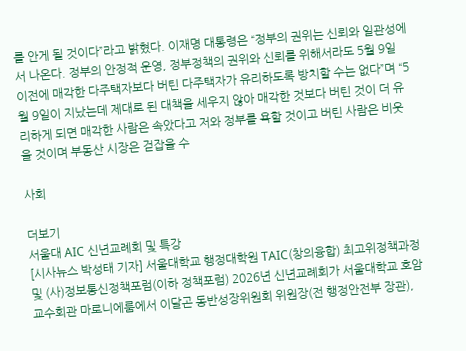를 안게 될 것이다”라고 밝혔다. 이재명 대통령은 “정부의 권위는 신뢰와 일관성에서 나온다. 정부의 안정적 운영, 정부정책의 권위와 신뢰를 위해서라도 5월 9일 이전에 매각한 다주택자보다 버틴 다주택자가 유리하도록 방치할 수는 없다”며 “5월 9일이 지났는데 제대로 된 대책을 세우지 않아 매각한 것보다 버틴 것이 더 유리하게 되면 매각한 사람은 속았다고 저와 정부를 욕할 것이고 버틴 사람은 비웃을 것이며 부동산 시장은 걷잡을 수

사회

더보기
서울대 AIC 신년교례회 및 특강
[시사뉴스 박성태 기자] 서울대학교 행정대학원 TAIC(창의융합) 최고위정책과정 및 (사)정보통신정책포럼(이하 정책포럼) 2026년 신년교례회가 서울대학교 호암교수회관 마로니에룸에서 이달곤 동반성장위원회 위원장(전 행정안전부 장관),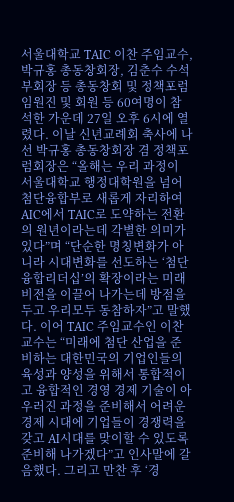서울대학교 TAIC 이찬 주임교수, 박규홍 총동창회장, 김춘수 수석부회장 등 총동창회 및 정책포럼 임원진 및 회원 등 60여명이 참석한 가운데 27일 오후 6시에 열렸다. 이날 신년교례회 축사에 나선 박규홍 총동창회장 겸 정책포럼회장은 “올해는 우리 과정이 서울대학교 행정대학원을 넘어 첨단융합부로 새롭게 자리하여 AIC에서 TAIC로 도약하는 전환의 원년이라는데 각별한 의미가 있다”며 “단순한 명칭변화가 아니라 시대변화를 선도하는 ‘첨단융합리더십’의 확장이라는 미래 비전을 이끌어 나가는데 방점을 두고 우리모두 동참하자”고 말했다. 이어 TAIC 주임교수인 이찬교수는 “미래에 첨단 산업을 준비하는 대한민국의 기업인들의 육성과 양성을 위해서 통합적이고 융합적인 경영 경제 기술이 아우러진 과정을 준비해서 어려운 경제 시대에 기업들이 경쟁력을 갖고 AI시대를 맞이할 수 있도록 준비해 나가겠다”고 인사말에 갈음했다. 그리고 만찬 후 ‘경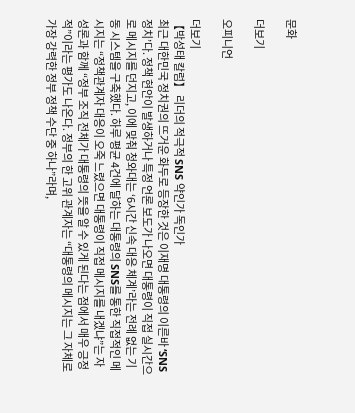문화

더보기

오피니언

더보기
【박성태 칼럼】 리더의 적극적 SNS 약인가 독인가
최근 대한민국 정치권의 뜨거운 화두로 등장한 것은 이재명 대통령의 이른바 ‘SNS 정치’다. 정책 현안이 발생하거나 특정 언론 보도가 나오면 대통령이 직접 실시간으로 메시지를 던지고, 이에 맞춰 청와대는 ‘6시간 신속 대응 체계’라는 전례 없는 기동 시스템을 구축했다. 하루 평균 4건에 달하는 대통령의 SNS를 통한 직접적인 메시지는 “정책관계자 대응이 오죽 느렸으면 대통령이 직접 메시지를 내겠냐”는 자성론과 함께 “정부 조직 전체가 대통령의 뜻을 알 수 있게 된다는 점에서 매우 긍정적”이라는 평가도 나온다. 정부의 한 고위 관계자는 “대통령의 메시지는 그 자체로 가장 강력한 정부 정책 수단 중 하나”라며,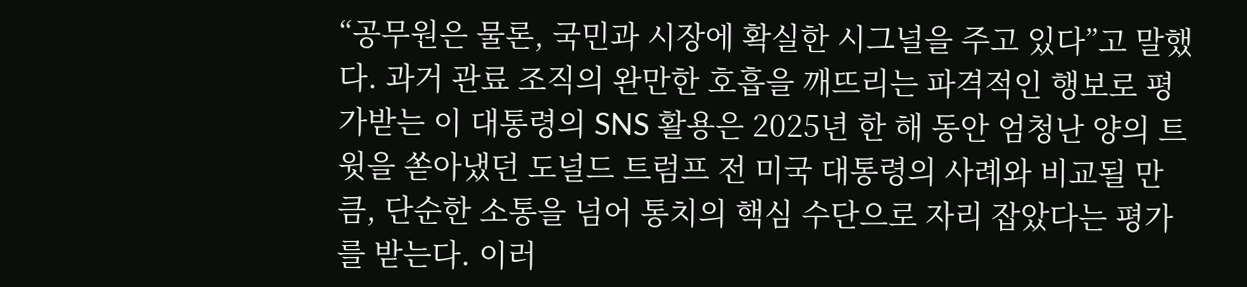“공무원은 물론, 국민과 시장에 확실한 시그널을 주고 있다”고 말했다. 과거 관료 조직의 완만한 호흡을 깨뜨리는 파격적인 행보로 평가받는 이 대통령의 SNS 활용은 2025년 한 해 동안 엄청난 양의 트윗을 쏟아냈던 도널드 트럼프 전 미국 대통령의 사례와 비교될 만큼, 단순한 소통을 넘어 통치의 핵심 수단으로 자리 잡았다는 평가를 받는다. 이러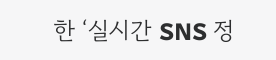한 ‘실시간 SNS 정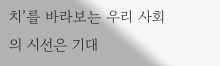치’를 바라보는 우리 사회의 시선은 기대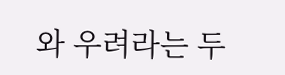와 우려라는 두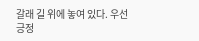갈래 길 위에 놓여 있다. 우선 긍정